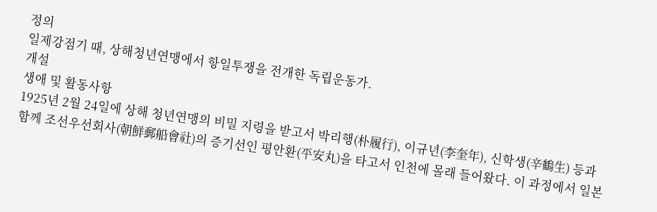정의
일제강점기 때, 상해청년연맹에서 항일투쟁을 전개한 독립운동가.
개설
생애 및 활동사항
1925년 2월 24일에 상해 청년연맹의 비밀 지령을 받고서 박리행(朴履行), 이규년(李奎年), 신학생(辛鶴生) 등과 함께 조선우선회사(朝鮮郵船會社)의 증기선인 평안환(平安丸)을 타고서 인천에 몰래 들어왔다. 이 과정에서 일본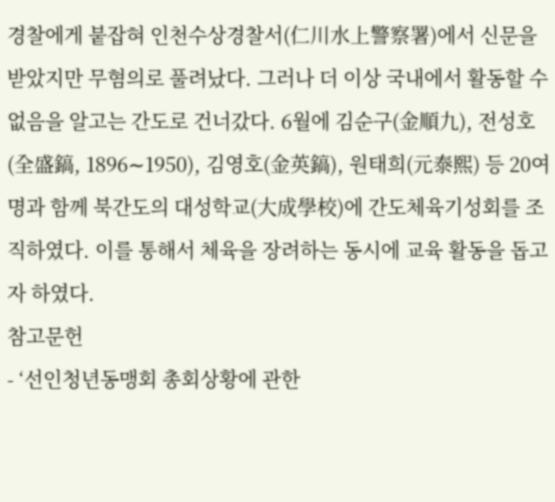경찰에게 붙잡혀 인천수상경찰서(仁川水上警察署)에서 신문을 받았지만 무혐의로 풀려났다. 그러나 더 이상 국내에서 활동할 수 없음을 알고는 간도로 건너갔다. 6월에 김순구(金順九), 전성호(全盛鎬, 1896∼1950), 김영호(金英鎬), 원태희(元泰熙) 등 20여 명과 함께 북간도의 대성학교(大成學校)에 간도체육기성회를 조직하였다. 이를 통해서 체육을 장려하는 동시에 교육 활동을 돕고자 하였다.
참고문헌
- ‘선인청년동맹회 총회상황에 관한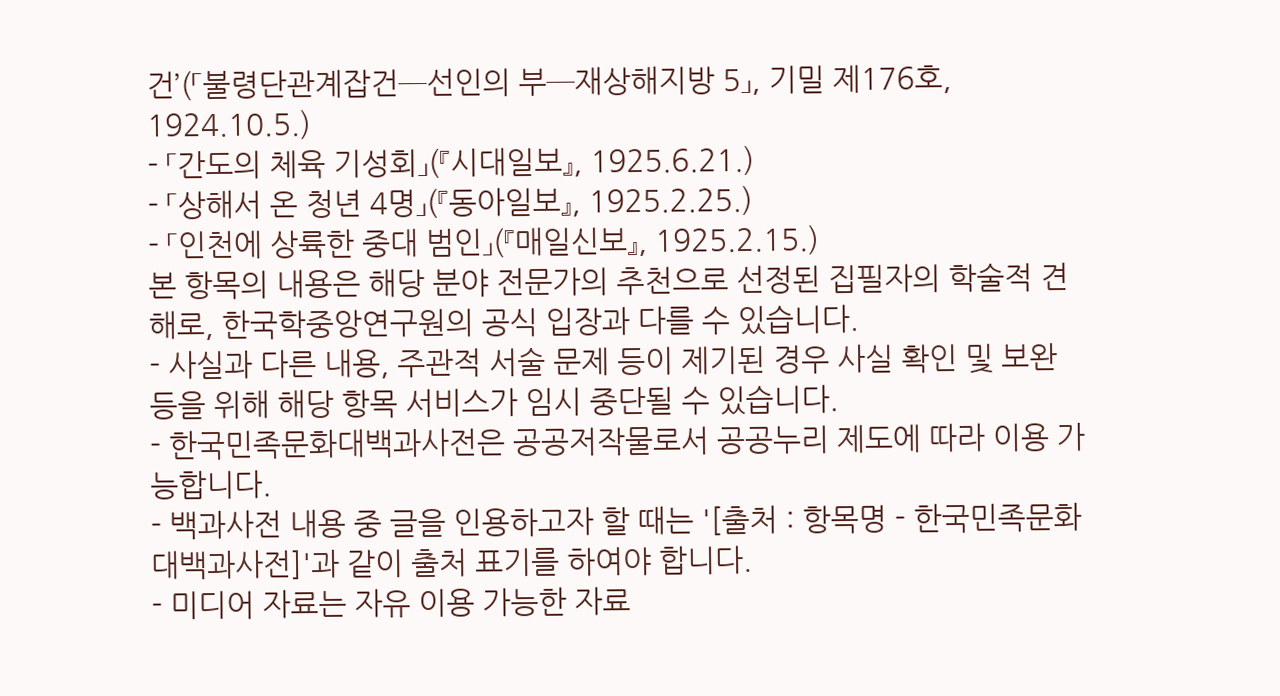건’(「불령단관계잡건─선인의 부─재상해지방 5」, 기밀 제176호, 1924.10.5.)
- 「간도의 체육 기성회」(『시대일보』, 1925.6.21.)
- 「상해서 온 청년 4명」(『동아일보』, 1925.2.25.)
- 「인천에 상륙한 중대 범인」(『매일신보』, 1925.2.15.)
본 항목의 내용은 해당 분야 전문가의 추천으로 선정된 집필자의 학술적 견해로, 한국학중앙연구원의 공식 입장과 다를 수 있습니다.
- 사실과 다른 내용, 주관적 서술 문제 등이 제기된 경우 사실 확인 및 보완 등을 위해 해당 항목 서비스가 임시 중단될 수 있습니다.
- 한국민족문화대백과사전은 공공저작물로서 공공누리 제도에 따라 이용 가능합니다.
- 백과사전 내용 중 글을 인용하고자 할 때는 '[출처 : 항목명 - 한국민족문화대백과사전]'과 같이 출처 표기를 하여야 합니다.
- 미디어 자료는 자유 이용 가능한 자료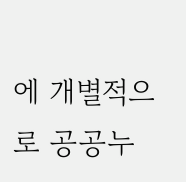에 개별적으로 공공누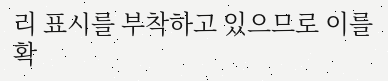리 표시를 부착하고 있으므로 이를 확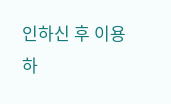인하신 후 이용하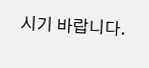시기 바랍니다.